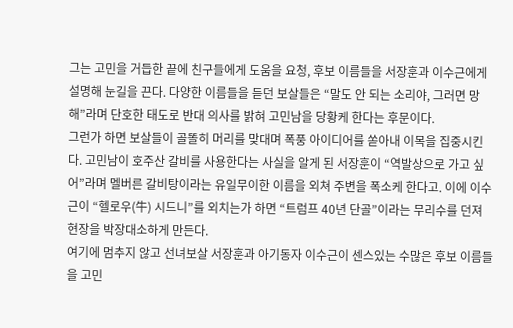그는 고민을 거듭한 끝에 친구들에게 도움을 요청, 후보 이름들을 서장훈과 이수근에게 설명해 눈길을 끈다. 다양한 이름들을 듣던 보살들은 “말도 안 되는 소리야, 그러면 망해”라며 단호한 태도로 반대 의사를 밝혀 고민남을 당황케 한다는 후문이다.
그런가 하면 보살들이 골똘히 머리를 맞대며 폭풍 아이디어를 쏟아내 이목을 집중시킨다. 고민남이 호주산 갈비를 사용한다는 사실을 알게 된 서장훈이 “역발상으로 가고 싶어”라며 멜버른 갈비탕이라는 유일무이한 이름을 외쳐 주변을 폭소케 한다고. 이에 이수근이 “헬로우(牛) 시드니”를 외치는가 하면 “트럼프 40년 단골”이라는 무리수를 던져 현장을 박장대소하게 만든다.
여기에 멈추지 않고 선녀보살 서장훈과 아기동자 이수근이 센스있는 수많은 후보 이름들을 고민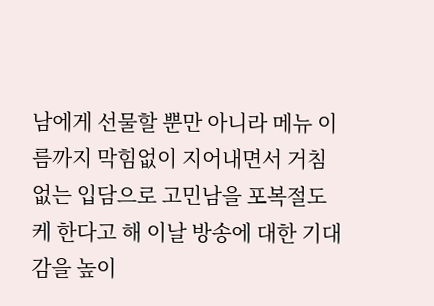남에게 선물할 뿐만 아니라 메뉴 이름까지 막힘없이 지어내면서 거침없는 입담으로 고민남을 포복절도케 한다고 해 이날 방송에 대한 기대감을 높이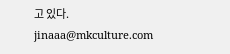고 있다. jinaaa@mkculture.com